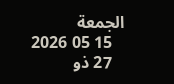الجمعة
   15 05 2026
   27 ذو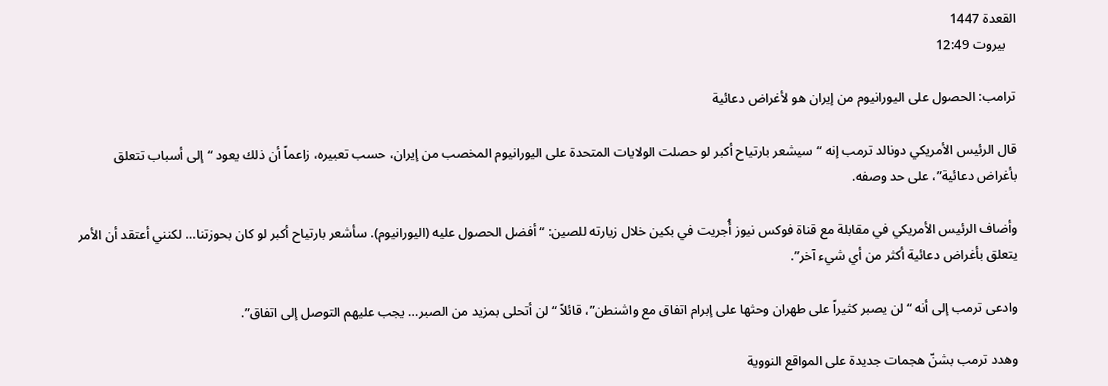القعدة 1447
   بيروت 12:49

ترامب: الحصول على اليورانيوم من إيران هو لأغراض دعائية

قال الرئيس الأمريكي دونالد ترمب إنه “سيشعر بارتياح أكبر لو حصلت الولايات المتحدة على اليورانيوم المخصب من إيران، حسب تعبيره، زاعماً أن ذلك يعود “إلى أسباب تتعلق بأغراض دعائية”، على حد وصفه.

وأضاف الرئيس الأمريكي في مقابلة مع قناة فوكس نيوز أُجريت في بكين خلال زيارته للصين: “أفضل الحصول عليه (اليورانيوم). سأشعر بارتياح أكبر لو كان بحوزتنا… لكنني أعتقد أن الأمر يتعلق بأغراض دعائية أكثر من أي شيء آخر”.

وادعى ترمب إلى أنه “لن يصبر كثيراً على طهران وحثها على إبرام اتفاق مع واشنطن”، قائلاً “لن أتحلى بمزيد من الصبر… يجب عليهم التوصل إلى اتفاق”.

وهدد ترمب بشنّ هجمات جديدة على المواقع النووية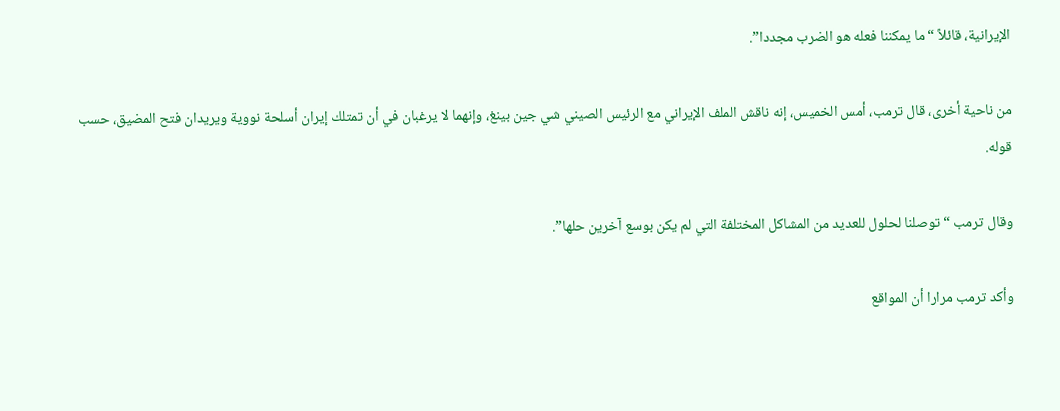الإيرانية، قائلاً “ما يمكننا فعله هو الضرب مجددا”.

من ناحية أخرى، قال ترمب، أمس الخميس، إنه ناقش الملف الإيراني مع الرئيس الصيني شي جين بينغ، وإنهما لا يرغبان في أن تمتلك إيران أسلحة نووية ويريدان فتح المضيق، حسب قوله.

وقال ترمب “توصلنا لحلول للعديد من المشاكل المختلفة التي لم يكن بوسع آخرين حلها”.

وأكد ترمب مرارا أن المواقع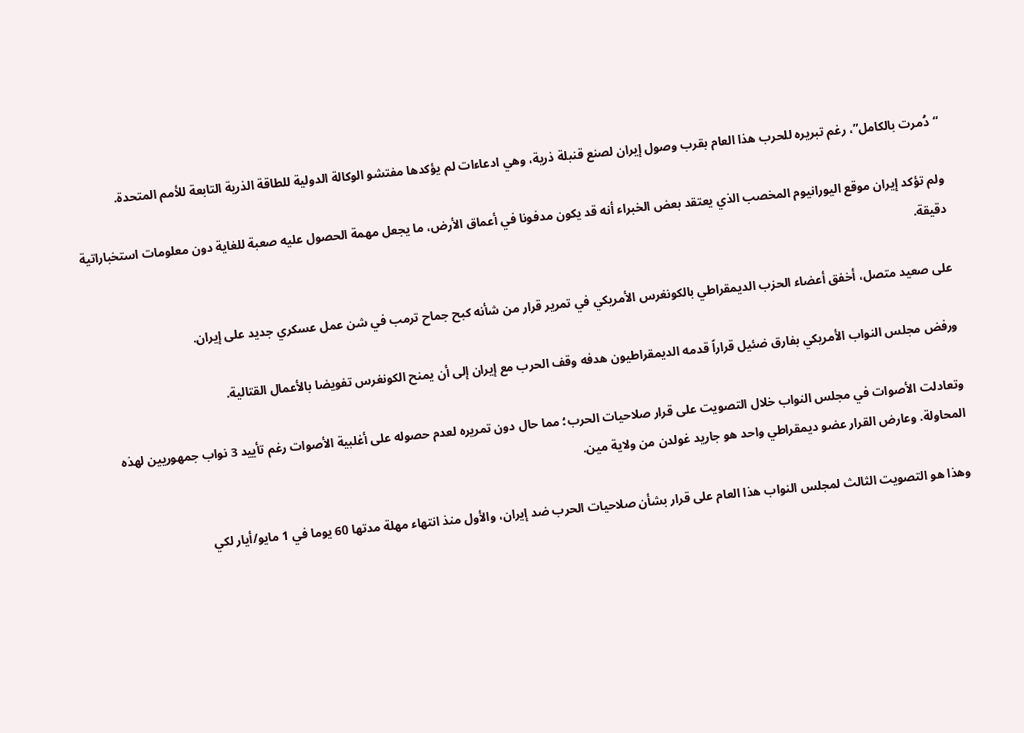“دُمرت بالكامل”، رغم تبريره للحرب هذا العام بقرب وصول إيران لصنع قنبلة ذرية، وهي ادعاءات لم يؤكدها مفتشو الوكالة الدولية للطاقة الذرية التابعة للأمم المتحدة.

ولم تؤكد إيران موقع اليورانيوم المخصب الذي يعتقد بعض الخبراء أنه قد يكون مدفونا في أعماق الأرض، ما يجعل مهمة الحصول عليه صعبة للغاية دون معلومات استخباراتية دقيقة.

على صعيد متصل، أخفق أعضاء الحزب الديمقراطي بالكونغرس الأمريكي في تمرير قرار من شأنه كبح جماح ترمب في شن عمل عسكري جديد على إيران.

ورفض مجلس النواب الأمريكي بفارق ضئيل قراراً قدمه الديمقراطيون هدفه وقف الحرب مع إيران إلى أن يمنح الكونغرس تفويضا بالأعمال القتالية.

وتعادلت الأصوات في مجلس النواب خلال التصويت على قرار صلاحيات الحرب؛ مما حال دون تمريره لعدم حصوله على أغلبية الأصوات رغم تأييد 3 نواب جمهوريين لهذه المحاولة. وعارض القرار عضو ديمقراطي واحد هو جاريد غولدن من ولاية مين.

وهذا هو التصويت الثالث لمجلس النواب هذا العام على قرار بشأن صلاحيات الحرب ضد إيران، والأول منذ انتهاء مهلة مدتها 60 يوما في 1 مايو/أيار لكي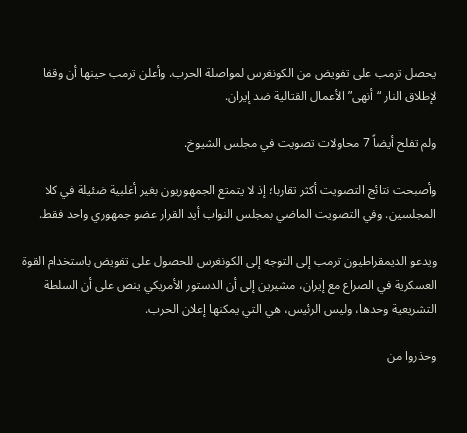يحصل ترمب على تفويض من الكونغرس لمواصلة الحرب. وأعلن ترمب حينها أن وقفا لإطلاق النار “أنهى” الأعمال القتالية ضد إيران.

ولم تفلح أيضاً 7 محاولات تصويت في مجلس الشيوخ.

وأصبحت نتائج التصويت أكثر تقاربا؛ إذ لا يتمتع الجمهوريون بغير أغلبية ضئيلة في كلا المجلسين. وفي التصويت الماضي بمجلس النواب أيد القرار عضو جمهوري واحد فقط.

ويدعو الديمقراطيون ترمب إلى التوجه إلى الكونغرس للحصول على تفويض باستخدام القوة العسكرية في الصراع مع إيران، مشيرين إلى أن الدستور الأمريكي ينص على أن السلطة التشريعية وحدها، وليس الرئيس، هي التي يمكنها إعلان الحرب.

وحذروا من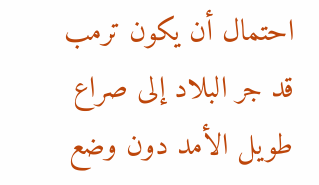احتمال أن يكون ترمب قد جر البلاد إلى صراع طويل الأمد دون وضع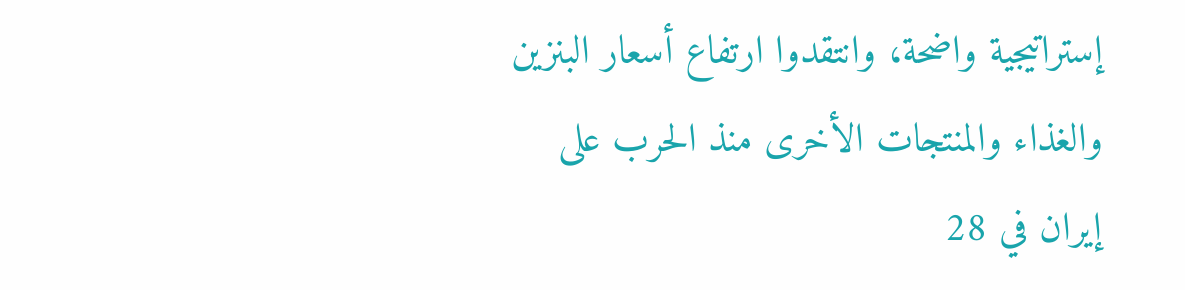إستراتيجية واضحة، وانتقدوا ارتفاع أسعار البنزين والغذاء والمنتجات الأخرى منذ الحرب على إيران في 28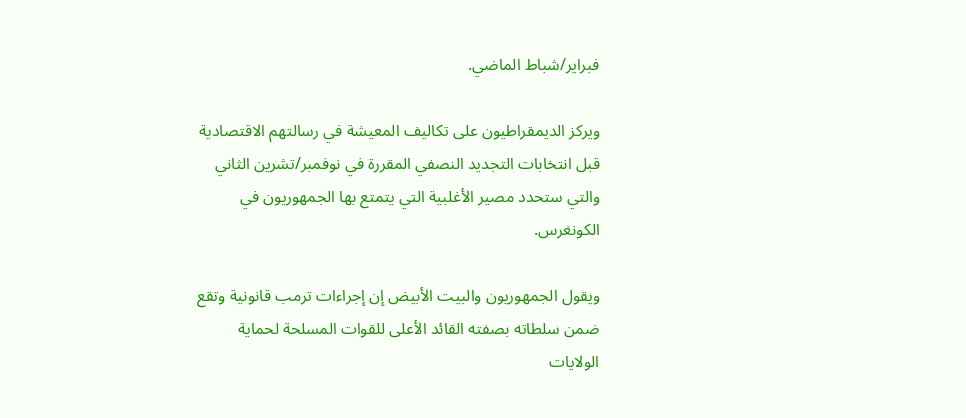فبراير/شباط الماضي.

ويركز الديمقراطيون على تكاليف المعيشة في رسالتهم الاقتصادية قبل انتخابات التجديد النصفي المقررة في نوفمبر/تشرين الثاني والتي ستحدد مصير الأغلبية التي يتمتع بها الجمهوريون في الكونغرس.

ويقول الجمهوريون والبيت الأبيض إن إجراءات ترمب قانونية وتقع ضمن سلطاته بصفته القائد الأعلى للقوات المسلحة لحماية الولايات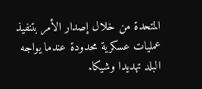المتحدة من خلال إصدار الأمر بتنفيذ عمليات عسكرية محدودة عندما يواجه البلد تهديدا وشيكا.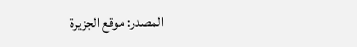المصدر: موقع الجزيرة